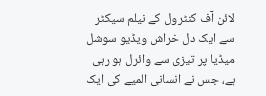لائن آف کنٹرول کے نیلم سیکٹر سے ایک دل خراش ویڈیو سوشل میڈیا پر تیزی سے وائرل ہو رہی ہے، جس نے انسانی المیے کی ایک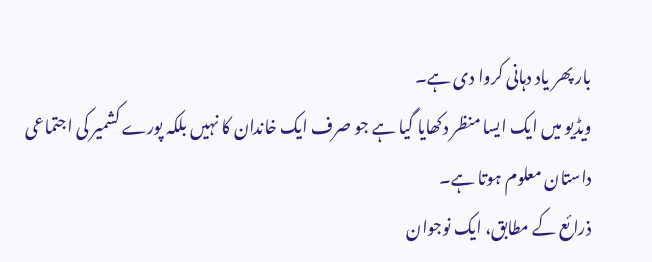بار پھر یاد دہانی کروا دی ہے۔
ویڈیو میں ایک ایسا منظر دکھایا گیا ہے جو صرف ایک خاندان کا نہیں بلکہ پورے کشمیر کی اجتماعی داستان معلوم ہوتا ہے۔
ذرائع کے مطابق، ایک نوجوان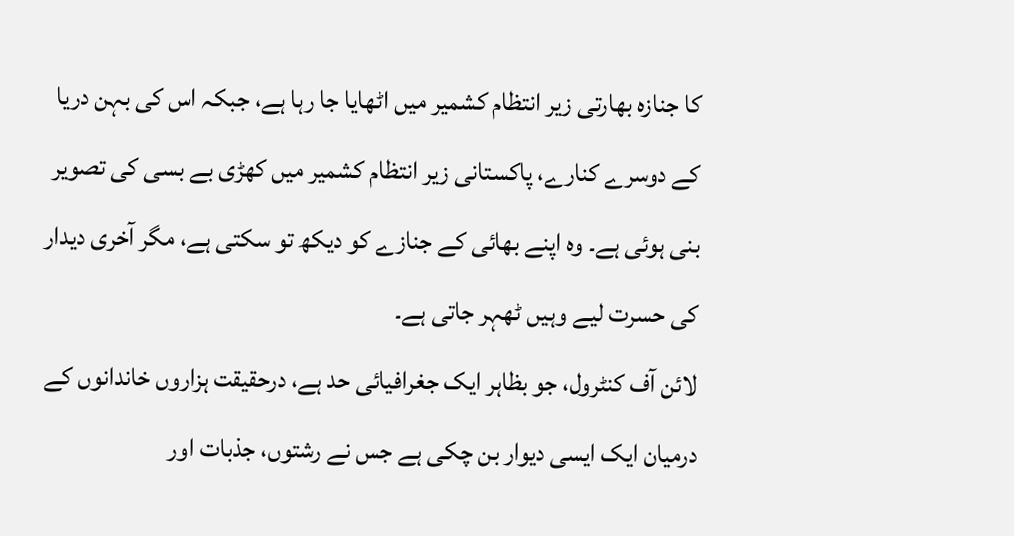کا جنازہ بھارتی زیر انتظام کشمیر میں اٹھایا جا رہا ہے، جبکہ اس کی بہن دریا کے دوسرے کنارے، پاکستانی زیر انتظام کشمیر میں کھڑی بے بسی کی تصویر بنی ہوئی ہے۔ وہ اپنے بھائی کے جنازے کو دیکھ تو سکتی ہے، مگر آخری دیدار کی حسرت لیے وہیں ٹھہر جاتی ہے۔
لائن آف کنٹرول، جو بظاہر ایک جغرافیائی حد ہے، درحقیقت ہزاروں خاندانوں کے درمیان ایک ایسی دیوار بن چکی ہے جس نے رشتوں، جذبات اور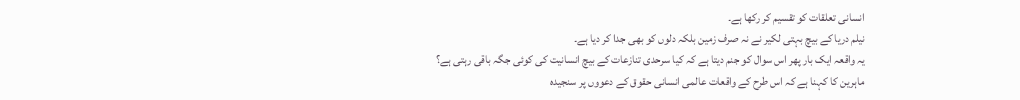انسانی تعلقات کو تقسیم کر رکھا ہے۔
نیلم دریا کے بیچ بہتی لکیر نے نہ صرف زمین بلکہ دلوں کو بھی جدا کر دیا ہے۔
یہ واقعہ ایک بار پھر اس سوال کو جنم دیتا ہے کہ کیا سرحدی تنازعات کے بیچ انسانیت کی کوئی جگہ باقی رہتی ہے؟
ماہرین کا کہنا ہے کہ اس طرح کے واقعات عالمی انسانی حقوق کے دعووں پر سنجیدہ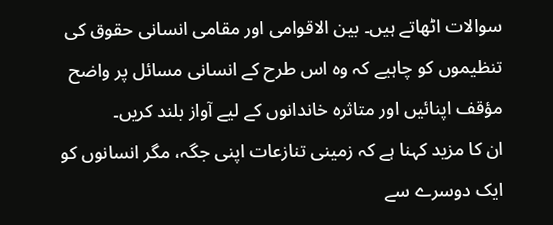سوالات اٹھاتے ہیں۔ بین الاقوامی اور مقامی انسانی حقوق کی تنظیموں کو چاہیے کہ وہ اس طرح کے انسانی مسائل پر واضح مؤقف اپنائیں اور متاثرہ خاندانوں کے لیے آواز بلند کریں۔
ان کا مزید کہنا ہے کہ زمینی تنازعات اپنی جگہ، مگر انسانوں کو ایک دوسرے سے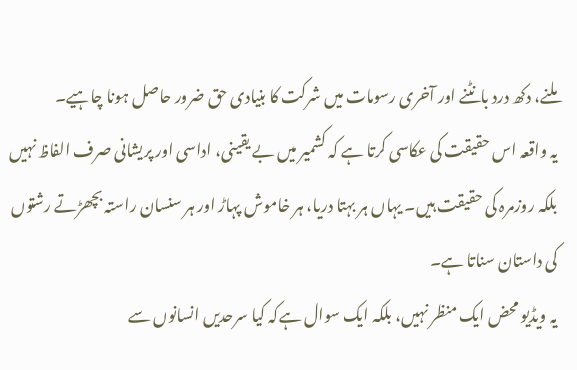ملنے، دکھ درد بانٹنے اور آخری رسومات میں شرکت کا بنیادی حق ضرور حاصل ہونا چاہیے۔
یہ واقعہ اس حقیقت کی عکاسی کرتا ہے کہ کشمیر میں بے یقینی، اداسی اور پریشانی صرف الفاظ نہیں بلکہ روزمرہ کی حقیقت ہیں۔ یہاں ہر بہتا دریا، ہر خاموش پہاڑ اور ہر سنسان راستہ بچھڑتے رشتوں کی داستان سناتا ہے۔
یہ ویڈیو محض ایک منظر نہیں، بلکہ ایک سوال ہےکہ کیا سرحدیں انسانوں سے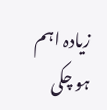زیادہ اہم ہو چکی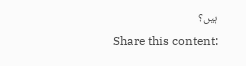ہیں؟
Share this content: